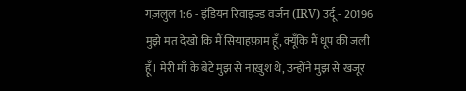गज़लुल 1:6 - इंडियन रिवाइज्ड वर्जन (IRV) उर्दू - 20196 मुझे मत देखो कि मैं सियाहफ़ाम हूँ, क्यूँकि मैं धूप की जली हूँ। मेरी माँ के बेटे मुझ से नाख़ुश थे, उन्होंने मुझ से खजूर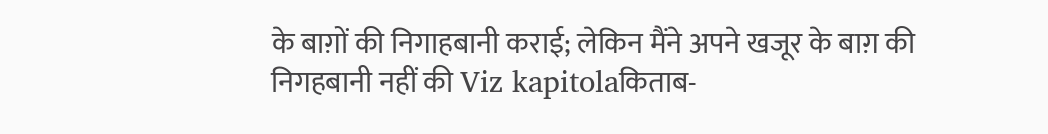के बाग़ों की निगाहबानी कराई; लेकिन मैंने अपने खजूर के बाग़ की निगहबानी नहीं की Viz kapitolaकिताब-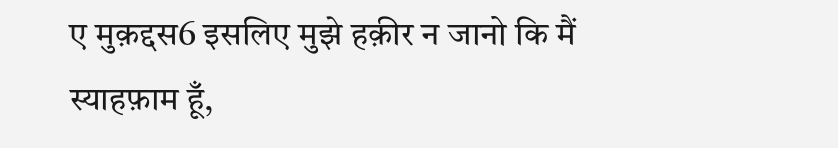ए मुक़द्दस6 इसलिए मुझे हक़ीर न जानो कि मैं स्याहफ़ाम हूँ,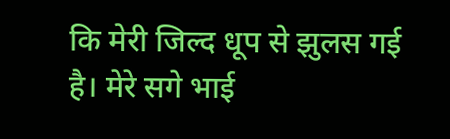कि मेरी जिल्द धूप से झुलस गई है। मेरे सगे भाई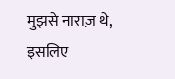मुझसे नाराज़ थे, इसलिए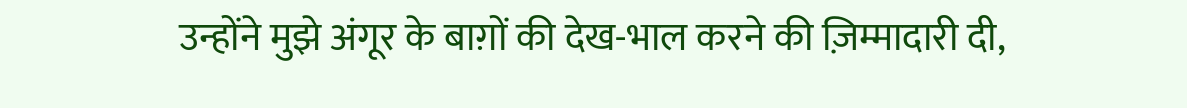उन्होंने मुझे अंगूर के बाग़ों की देख-भाल करने की ज़िम्मादारी दी,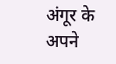अंगूर के अपने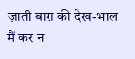ज़ाती बाग़ की देख-भाल मैं कर न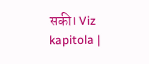सकी। Viz kapitola |